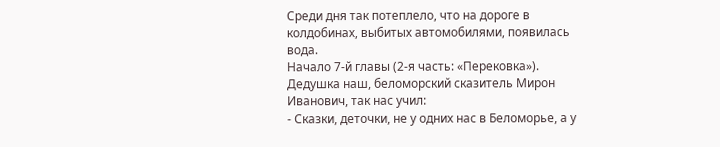Среди дня так потеплело, что на дороге в колдобинах, выбитых автомобилями, появилась вода.
Начало 7-й главы (2-я часть: «Перековка»).
Дедушка наш, беломорский сказитель Мирон Иванович, так нас учил:
- Сказки, деточки, не у одних нас в Беломорье, а у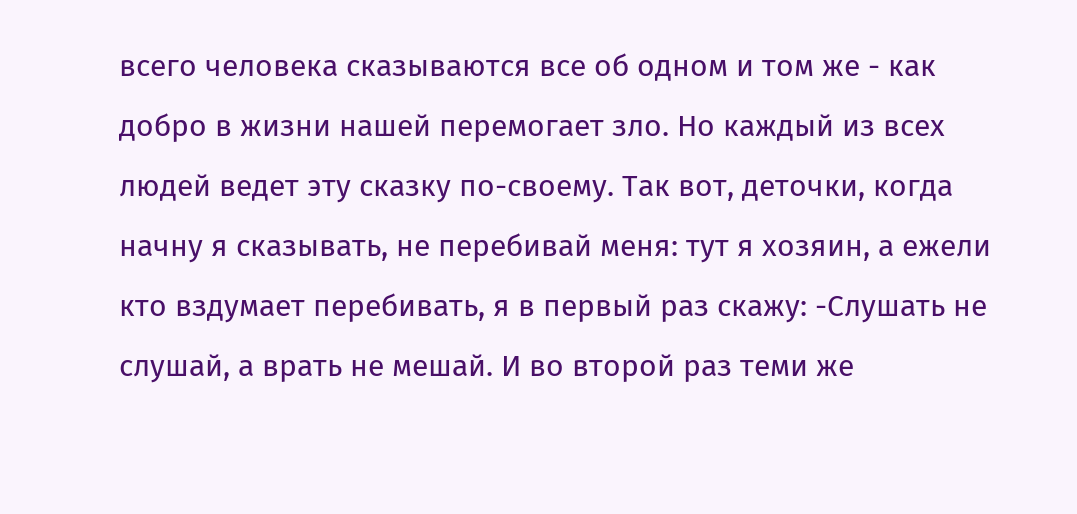всего человека сказываются все об одном и том же - как добро в жизни нашей перемогает зло. Но каждый из всех людей ведет эту сказку по-своему. Так вот, деточки, когда начну я сказывать, не перебивай меня: тут я хозяин, а ежели кто вздумает перебивать, я в первый раз скажу: -Слушать не слушай, а врать не мешай. И во второй раз теми же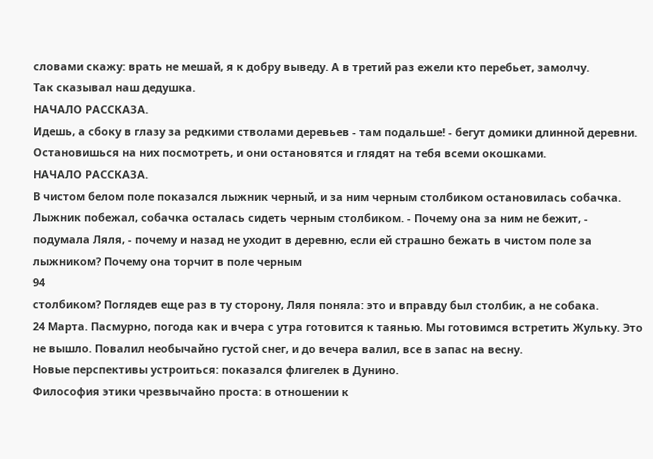словами скажу: врать не мешай, я к добру выведу. А в третий раз ежели кто перебьет, замолчу.
Так сказывал наш дедушка.
НАЧАЛО РАССКАЗА.
Идешь, а сбоку в глазу за редкими стволами деревьев - там подальше! - бегут домики длинной деревни. Остановишься на них посмотреть, и они остановятся и глядят на тебя всеми окошками.
НАЧАЛО РАССКАЗА.
В чистом белом поле показался лыжник черный, и за ним черным столбиком остановилась собачка. Лыжник побежал, собачка осталась сидеть черным столбиком. - Почему она за ним не бежит, - подумала Ляля, - почему и назад не уходит в деревню, если ей страшно бежать в чистом поле за лыжником? Почему она торчит в поле черным
94
столбиком? Поглядев еще раз в ту сторону, Ляля поняла: это и вправду был столбик, а не собака.
24 Марта. Пасмурно, погода как и вчера с утра готовится к таянью. Мы готовимся встретить Жульку. Это не вышло. Повалил необычайно густой снег, и до вечера валил, все в запас на весну.
Новые перспективы устроиться: показался флигелек в Дунино.
Философия этики чрезвычайно проста: в отношении к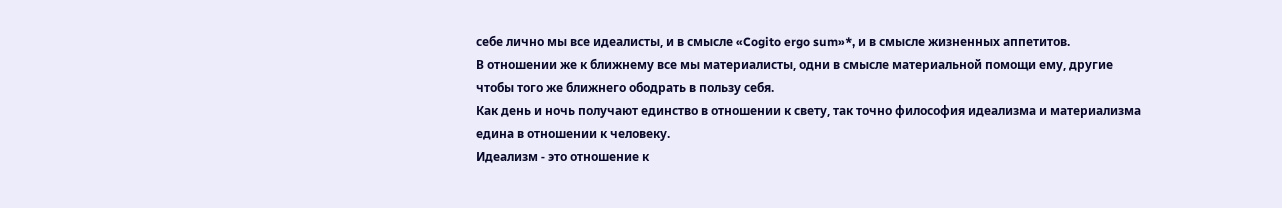себе лично мы все идеалисты, и в смысле «Cogito ergo sum»*, и в смысле жизненных аппетитов.
В отношении же к ближнему все мы материалисты, одни в смысле материальной помощи ему, другие чтобы того же ближнего ободрать в пользу себя.
Как день и ночь получают единство в отношении к свету, так точно философия идеализма и материализма едина в отношении к человеку.
Идеализм - это отношение к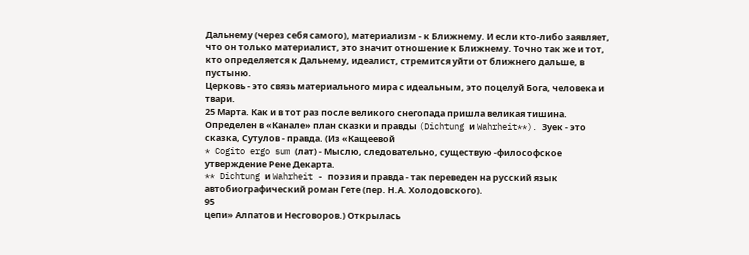Дальнему (через себя самого), материализм - к Ближнему. И если кто-либо заявляет, что он только материалист, это значит отношение к Ближнему. Точно так же и тот, кто определяется к Дальнему, идеалист, стремится уйти от ближнего дальше, в пустыню.
Церковь - это связь материального мира с идеальным, это поцелуй Бога, человека и твари.
25 Марта. Как и в тот раз после великого снегопада пришла великая тишина.
Определен в «Канале» план сказки и правды (Dichtung и Wahrheit**). Зуек - это сказка, Сутулов - правда. (Из «Кащеевой
* Cogito ergo sum (лат) - Мыслю, следовательно, существую -философское утверждение Рене Декарта.
** Dichtung и Wahrheit - поэзия и правда - так переведен на русский язык автобиографический роман Гете (пер. Н.А. Холодовского).
95
цепи» Алпатов и Несговоров.) Открылась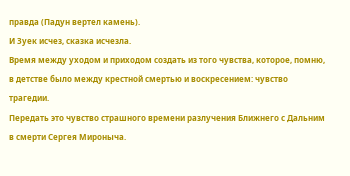правда (Падун вертел камень).
И Зуек исчез, сказка исчезла.
Время между уходом и приходом создать из того чувства, которое, помню, в детстве было между крестной смертью и воскресением: чувство трагедии.
Передать это чувство страшного времени разлучения Ближнего с Дальним в смерти Сергея Мироныча.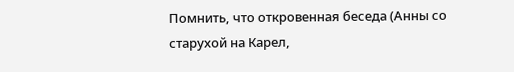Помнить, что откровенная беседа (Анны со старухой на Карел,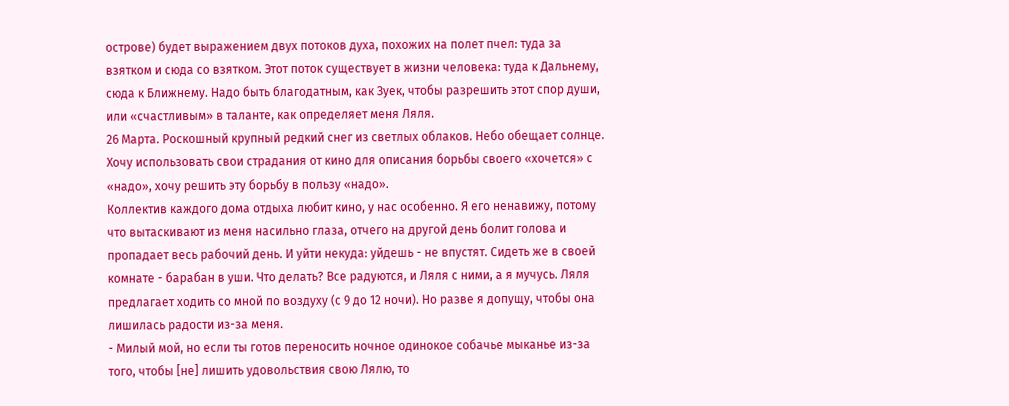острове) будет выражением двух потоков духа, похожих на полет пчел: туда за взятком и сюда со взятком. Этот поток существует в жизни человека: туда к Дальнему, сюда к Ближнему. Надо быть благодатным, как Зуек, чтобы разрешить этот спор души, или «счастливым» в таланте, как определяет меня Ляля.
26 Марта. Роскошный крупный редкий снег из светлых облаков. Небо обещает солнце.
Хочу использовать свои страдания от кино для описания борьбы своего «хочется» с «надо», хочу решить эту борьбу в пользу «надо».
Коллектив каждого дома отдыха любит кино, у нас особенно. Я его ненавижу, потому что вытаскивают из меня насильно глаза, отчего на другой день болит голова и пропадает весь рабочий день. И уйти некуда: уйдешь - не впустят. Сидеть же в своей комнате - барабан в уши. Что делать? Все радуются, и Ляля с ними, а я мучусь. Ляля предлагает ходить со мной по воздуху (с 9 до 12 ночи). Но разве я допущу, чтобы она лишилась радости из-за меня.
- Милый мой, но если ты готов переносить ночное одинокое собачье мыканье из-за того, чтобы [не] лишить удовольствия свою Лялю, то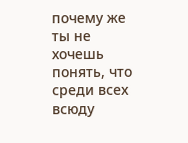почему же ты не хочешь понять, что среди всех всюду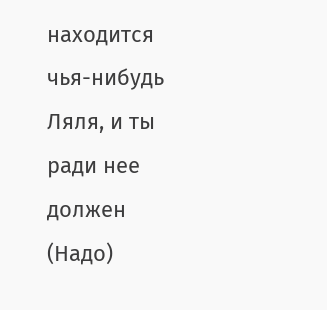находится чья-нибудь Ляля, и ты ради нее должен (Надо)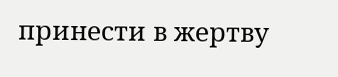принести в жертву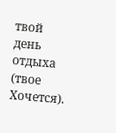твой день отдыха (твое Хочется).